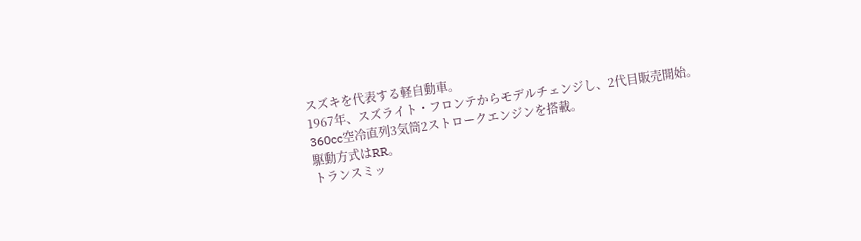スズキを代表する軽自動車。
1967年、スズライト・フロンテからモデルチェンジし、2代目販売開始。
360cc空冷直列3気筒2ストロークエンジンを搭載。
駆動方式はRR。
トランスミッ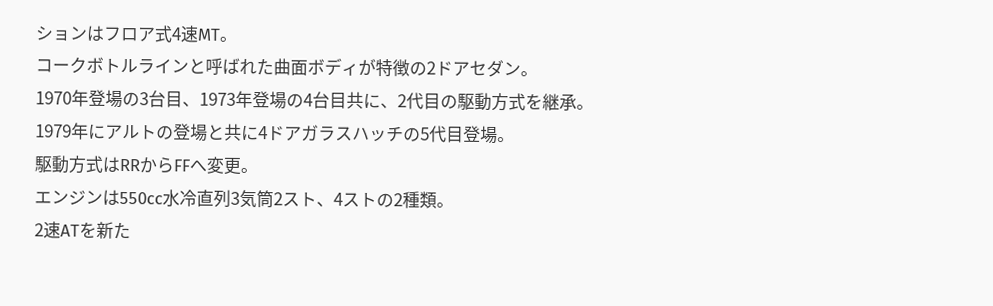ションはフロア式4速MT。
コークボトルラインと呼ばれた曲面ボディが特徴の2ドアセダン。
1970年登場の3台目、1973年登場の4台目共に、2代目の駆動方式を継承。
1979年にアルトの登場と共に4ドアガラスハッチの5代目登場。
駆動方式はRRからFFへ変更。
エンジンは550cc水冷直列3気筒2スト、4ストの2種類。
2速ATを新た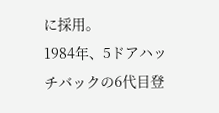に採用。
1984年、5ドアハッチバックの6代目登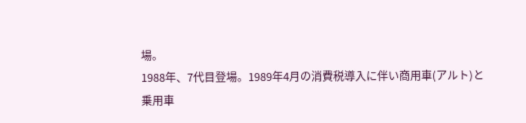場。
1988年、7代目登場。1989年4月の消費税導入に伴い商用車(アルト)と
乗用車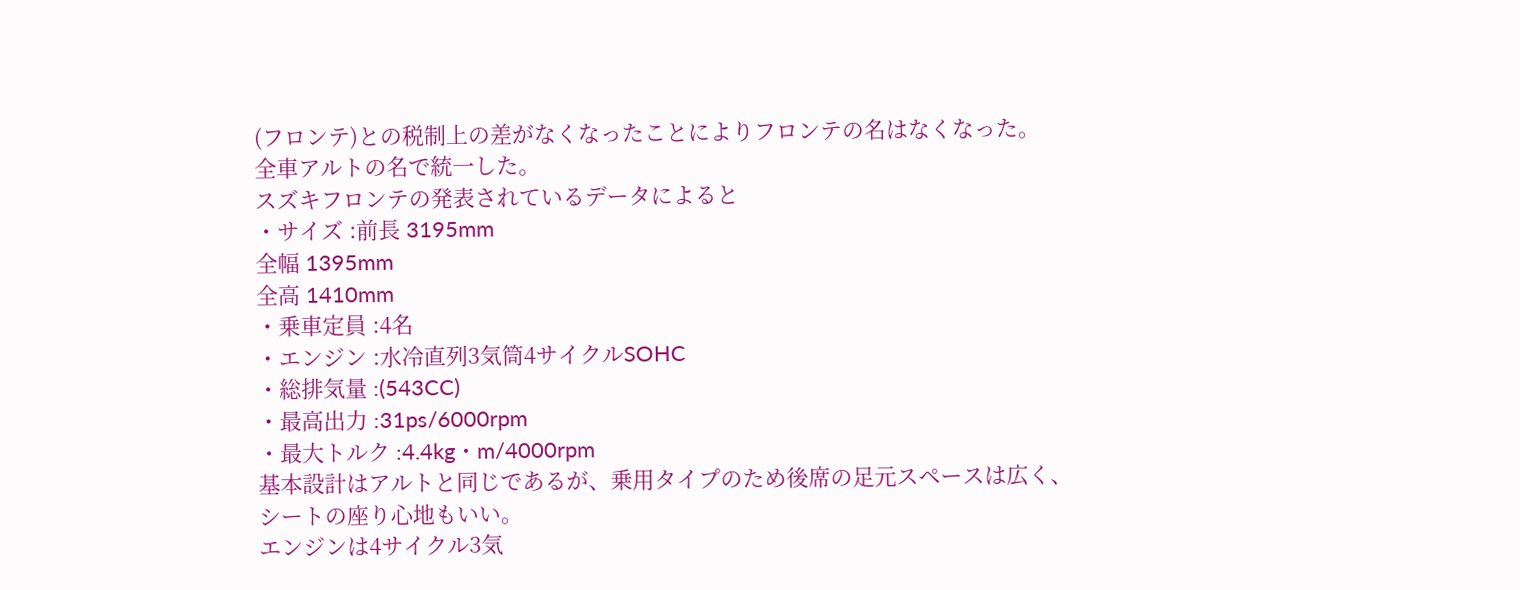(フロンテ)との税制上の差がなくなったことによりフロンテの名はなくなった。
全車アルトの名で統一した。
スズキフロンテの発表されているデータによると
・サイズ :前長 3195mm
全幅 1395mm
全高 1410mm
・乗車定員 :4名
・エンジン :水冷直列3気筒4サイクルSOHC
・総排気量 :(543CC)
・最高出力 :31ps/6000rpm
・最大トルク :4.4kg・m/4000rpm
基本設計はアルトと同じであるが、乗用タイプのため後席の足元スペースは広く、
シートの座り心地もいい。
エンジンは4サイクル3気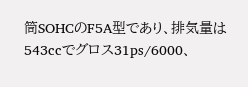筒SOHCのF5A型であり、排気量は543ccでグロス31ps/6000、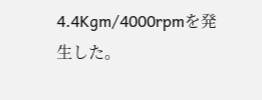4.4Kgm/4000rpmを発生した。